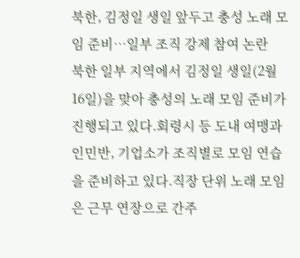북한, 김정일 생일 앞두고 충성 노래 모임 준비…일부 조직 강제 참여 논란
북한 일부 지역에서 김정일 생일(2월 16일)을 맞아 충성의 노래 모임 준비가 진행되고 있다.회령시 등 도내 여맹과 인민반, 기업소가 조직별로 모임 연습을 준비하고 있다.직장 단위 노래 모임은 근무 연장으로 간주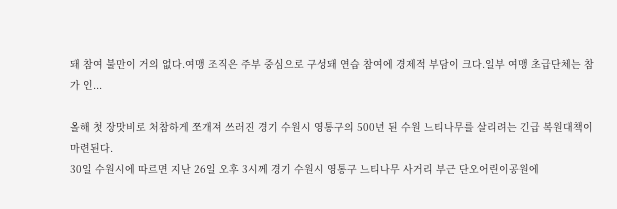돼 참여 불만이 거의 없다.여맹 조직은 주부 중심으로 구성돼 연습 참여에 경제적 부담이 크다.일부 여맹 초급단체는 참가 인...

올해 첫 장맛비로 처참하게 쪼개져 쓰러진 경기 수원시 영통구의 500년 된 수원 느티나무를 살리려는 긴급 복원대책이 마련된다.
30일 수원시에 따르면 지난 26일 오후 3시께 경기 수원시 영통구 느티나무 사거리 부근 단오어린이공원에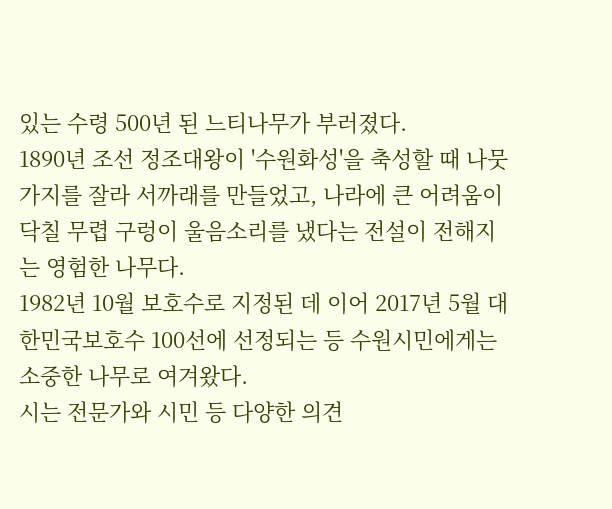있는 수령 500년 된 느티나무가 부러졌다.
1890년 조선 정조대왕이 '수원화성'을 축성할 때 나뭇가지를 잘라 서까래를 만들었고, 나라에 큰 어려움이 닥칠 무렵 구렁이 울음소리를 냈다는 전설이 전해지는 영험한 나무다.
1982년 10월 보호수로 지정된 데 이어 2017년 5월 대한민국보호수 100선에 선정되는 등 수원시민에게는 소중한 나무로 여겨왔다.
시는 전문가와 시민 등 다양한 의견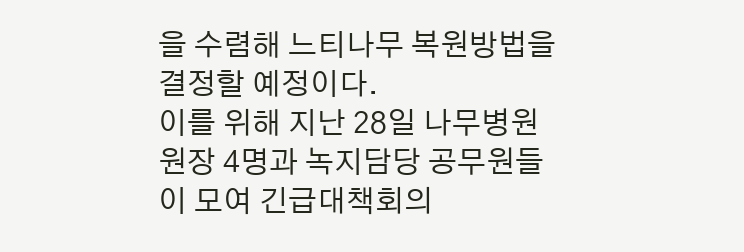을 수렴해 느티나무 복원방법을 결정할 예정이다.
이를 위해 지난 28일 나무병원 원장 4명과 녹지담당 공무원들이 모여 긴급대책회의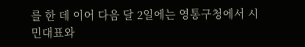를 한 데 이어 다음 달 2일에는 영통구청에서 시민대표와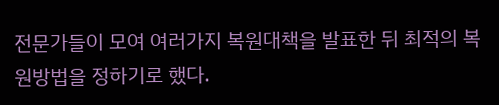전문가들이 모여 여러가지 복원대책을 발표한 뒤 최적의 복원방법을 정하기로 했다.